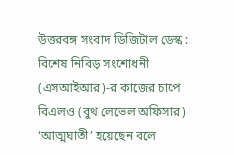উত্তরবঙ্গ সংবাদ ডিজিটাল ডেস্ক : বিশেষ নিবিড় সংশোধনী (এসআইআর)-র কাজের চাপে বিএলও (বুথ লেভেল অফিসার) ‘আত্মঘাতী’ হয়েছেন বলে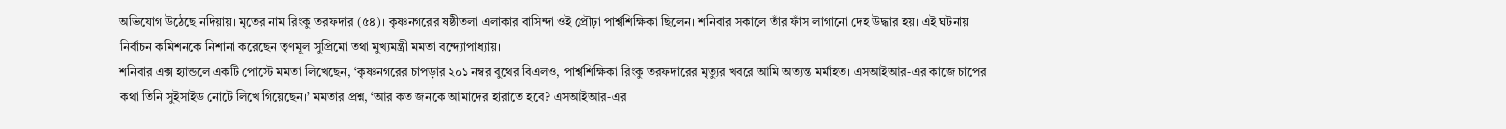অভিযোগ উঠেছে নদিয়ায়। মৃতের নাম রিংকু তরফদার (৫৪)। কৃষ্ণনগরের ষষ্ঠীতলা এলাকার বাসিন্দা ওই প্রৌঢ়া পার্শ্বশিক্ষিকা ছিলেন। শনিবার সকালে তাঁর ফাঁস লাগানো দেহ উদ্ধার হয়। এই ঘটনায় নির্বাচন কমিশনকে নিশানা করেছেন তৃণমূল সুপ্রিমো তথা মুখ্যমন্ত্রী মমতা বন্দ্যোপাধ্যায়।
শনিবার এক্স হ্যান্ডলে একটি পোস্টে মমতা লিখেছেন, ‘কৃষ্ণনগরের চাপড়ার ২০১ নম্বর বুথের বিএলও, পার্শ্বশিক্ষিকা রিংকু তরফদারের মৃত্যুর খবরে আমি অত্যন্ত মর্মাহত। এসআইআর-এর কাজে চাপের কথা তিনি সুইসাইড নোটে লিখে গিয়েছেন।’ মমতার প্রশ্ন, ‘আর কত জনকে আমাদের হারাতে হবে? এসআইআর-এর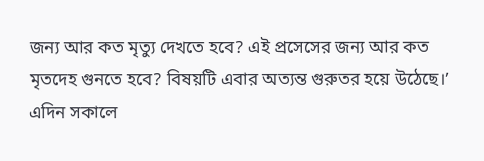জন্য আর কত মৃত্যু দেখতে হবে? এই প্রসেসের জন্য আর কত মৃতদেহ গুনতে হবে? বিষয়টি এবার অত্যন্ত গুরুতর হয়ে উঠেছে।’
এদিন সকালে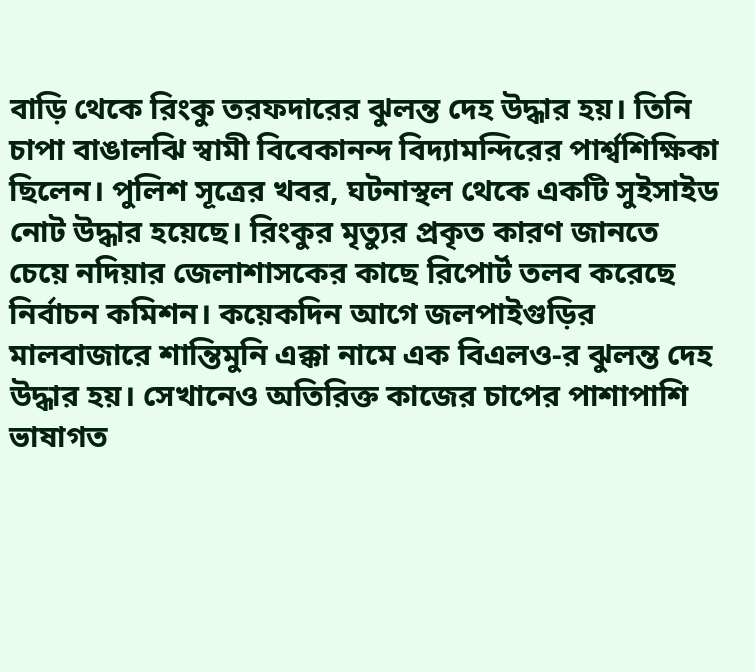বাড়ি থেকে রিংকু তরফদারের ঝুলন্ত দেহ উদ্ধার হয়। তিনি চাপা বাঙালঝি স্বামী বিবেকানন্দ বিদ্যামন্দিরের পার্শ্বশিক্ষিকা ছিলেন। পুলিশ সূত্রের খবর, ঘটনাস্থল থেকে একটি সুইসাইড নোট উদ্ধার হয়েছে। রিংকুর মৃত্যুর প্রকৃত কারণ জানতে চেয়ে নদিয়ার জেলাশাসকের কাছে রিপোর্ট তলব করেছে নির্বাচন কমিশন। কয়েকদিন আগে জলপাইগুড়ির মালবাজারে শান্তিমুনি এক্কা নামে এক বিএলও-র ঝুলন্ত দেহ উদ্ধার হয়। সেখানেও অতিরিক্ত কাজের চাপের পাশাপাশি ভাষাগত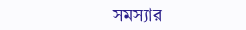সমস্যার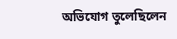অভিযোগ তুলেছিলেন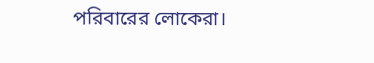পরিবারের লোকেরা।